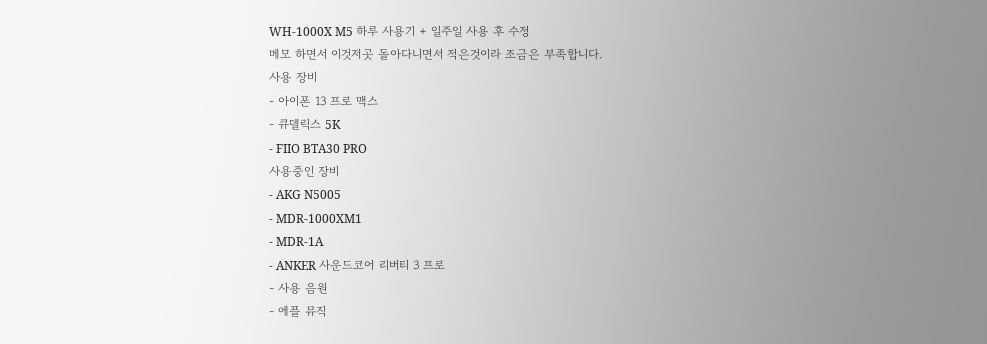WH-1000X M5 하루 사용기 + 일주일 사용 후 수정
메모 하면서 이것저곳 돌아다니면서 적은것이라 조금은 부족합니다.
사용 장비
- 아이폰 13 프로 맥스
- 큐델릭스 5K
- FIIO BTA30 PRO
사용중인 장비
- AKG N5005
- MDR-1000XM1
- MDR-1A
- ANKER 사운드코어 리버티 3 프로
- 사용 음원
- 에플 뮤직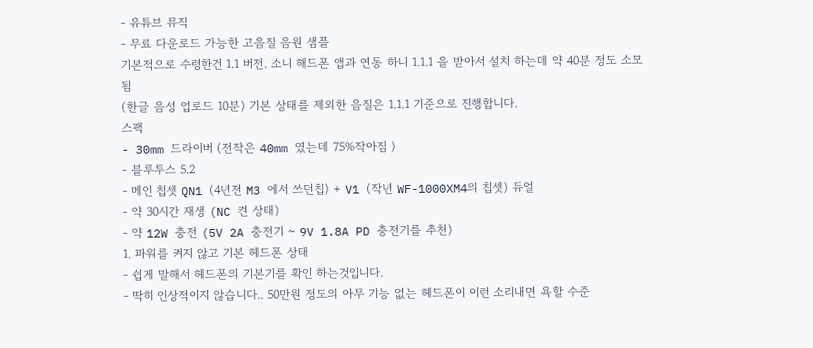- 유튜브 뮤직
- 무료 다운로드 가능한 고음질 음원 샘플
기본적으로 수령한건 1.1 버전. 소니 해드폰 앱과 연동 하니 1.1.1 을 받아서 설치 하는데 약 40분 정도 소모됨
(한글 음성 업로드 10분) 기본 상태를 제외한 음질은 1.1.1 기준으로 진행합니다.
스팩
- 30mm 드라이버 (전작은 40mm 였는데 75%작아짐 )
- 블루투스 5.2
- 메인 칩셋 QN1 (4년전 M3 에서 쓰던칩) + V1 (작년 WF-1000XM4의 칩셋) 듀얼
- 약 30시간 재생 (NC 켠 상태)
- 약 12W 충전 (5V 2A 충전기 ~ 9V 1.8A PD 충전기를 추천)
1. 파워를 켜지 않고 기본 헤드폰 상태
- 쉽게 말해서 헤드폰의 기본기를 확인 하는것입니다.
- 딱히 인상적이지 않습니다.. 50만원 정도의 아무 기능 없는 헤드폰이 이런 소리내면 욕할 수준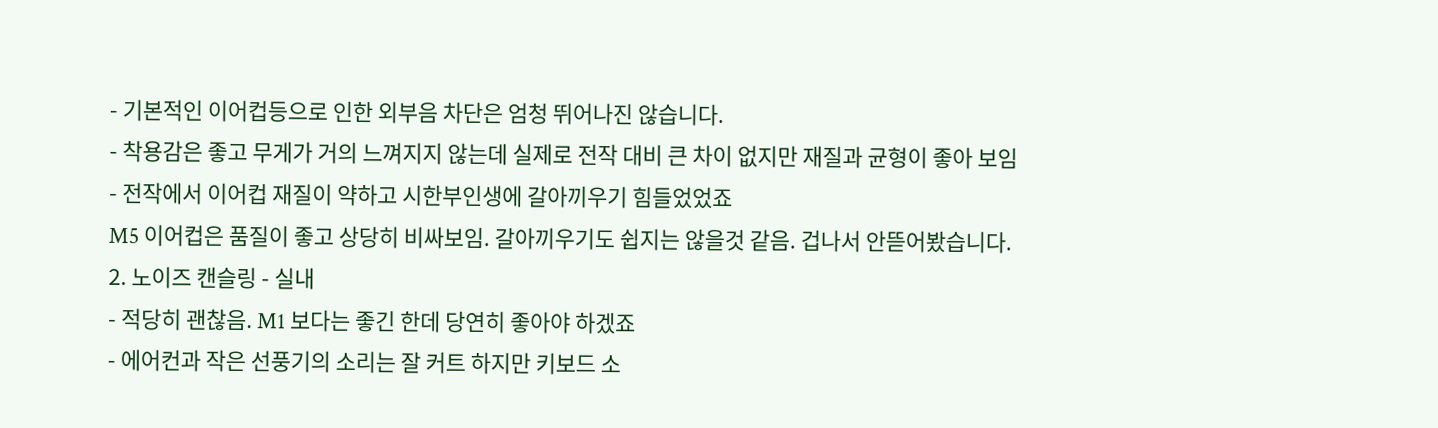- 기본적인 이어컵등으로 인한 외부음 차단은 엄청 뛰어나진 않습니다.
- 착용감은 좋고 무게가 거의 느껴지지 않는데 실제로 전작 대비 큰 차이 없지만 재질과 균형이 좋아 보임
- 전작에서 이어컵 재질이 약하고 시한부인생에 갈아끼우기 힘들었었죠
M5 이어컵은 품질이 좋고 상당히 비싸보임. 갈아끼우기도 쉽지는 않을것 같음. 겁나서 안뜯어봤습니다.
2. 노이즈 캔슬링 - 실내
- 적당히 괜찮음. M1 보다는 좋긴 한데 당연히 좋아야 하겠죠
- 에어컨과 작은 선풍기의 소리는 잘 커트 하지만 키보드 소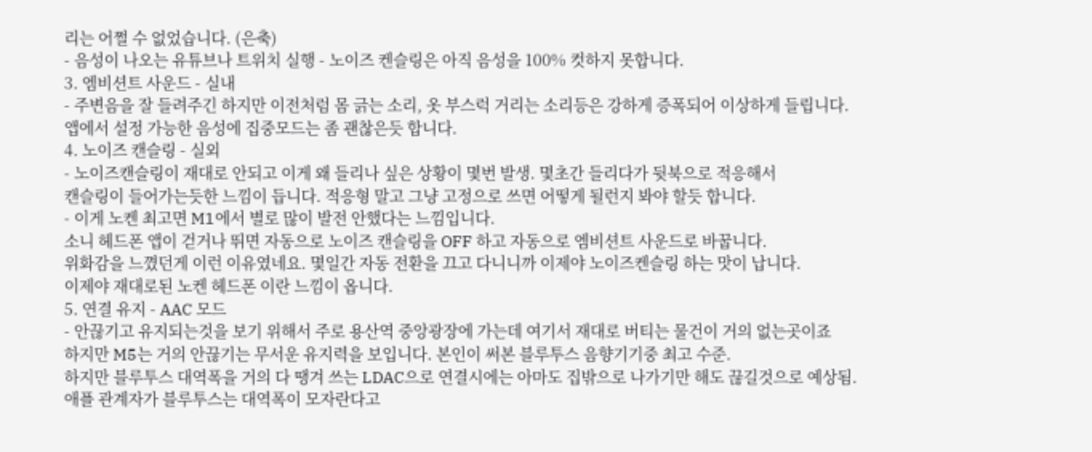리는 어쩔 수 없었습니다. (은축)
- 음성이 나오는 유튜브나 트위치 실행 - 노이즈 켄슬링은 아직 음성을 100% 컷하지 못합니다.
3. 엠비션트 사운드 - 실내
- 주변음을 잘 들려주긴 하지만 이전처럼 몸 긁는 소리, 옷 부스럭 거리는 소리등은 강하게 증폭되어 이상하게 들립니다.
앱에서 설정 가능한 음성에 집중모드는 좀 괜찮은듯 합니다.
4. 노이즈 캔슬링 - 실외
- 노이즈캔슬링이 재대로 안되고 이게 왜 들리나 싶은 상황이 몇번 발생. 몇초간 들리다가 뒷북으로 적응해서
캔슬링이 들어가는듯한 느낌이 듭니다. 적응형 말고 그냥 고정으로 쓰면 어떻게 될런지 봐야 할듯 합니다.
- 이게 노켄 최고면 M1에서 별로 많이 발전 안했다는 느낌입니다.
소니 헤드폰 앱이 걷거나 뛰면 자동으로 노이즈 캔슬링을 OFF 하고 자동으로 엠비션트 사운드로 바꿉니다.
위화감을 느꼈던게 이런 이유였네요. 몇일간 자동 전환을 끄고 다니니까 이제야 노이즈켄슬링 하는 맛이 납니다.
이제야 재대로된 노켄 헤드폰 이란 느낌이 옵니다.
5. 연결 유지 - AAC 모드
- 안끊기고 유지되는것을 보기 위해서 주로 용산역 중앙광장에 가는데 여기서 재대로 버티는 물건이 거의 없는곳이죠
하지만 M5는 거의 안끊기는 무서운 유지력을 보입니다. 본인이 써본 블루투스 음향기기중 최고 수준.
하지만 블루투스 대역폭을 거의 다 땡겨 쓰는 LDAC으로 연결시에는 아마도 집밖으로 나가기만 해도 끊길것으로 예상됨.
애플 관계자가 블루투스는 대역폭이 모자란다고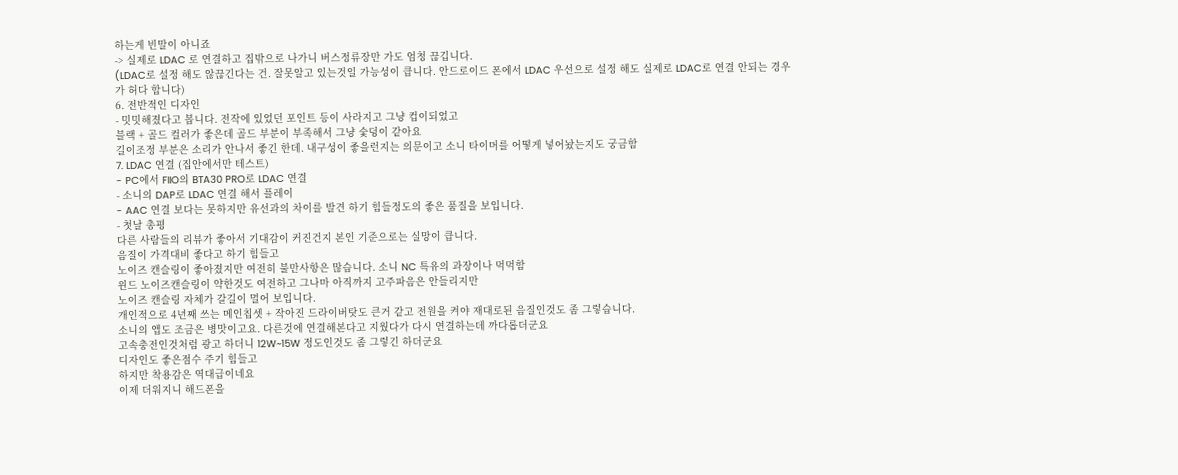하는게 빈말이 아니죠
-> 실제로 LDAC 로 연결하고 집밖으로 나가니 버스정류장만 가도 엄청 끊깁니다.
(LDAC로 설정 해도 않끊긴다는 건. 잘못알고 있는것일 가능성이 큽니다. 안드로이드 폰에서 LDAC 우선으로 설정 해도 실제로 LDAC로 연결 안되는 경우가 허다 합니다)
6. 전반적인 디자인
- 밋밋해졌다고 봅니다. 전작에 있었던 포인트 등이 사라지고 그냥 컵이되었고
블랙 + 골드 컬러가 좋은데 골드 부분이 부족해서 그냥 숯덩이 같아요
길이조정 부분은 소리가 안나서 좋긴 한데. 내구성이 좋을런지는 의문이고 소니 타이머를 어떻게 넣어놨는지도 궁금함
7. LDAC 연결 (집안에서만 테스트)
- PC에서 FIIO의 BTA30 PRO로 LDAC 연결
- 소니의 DAP로 LDAC 연결 해서 플레이
- AAC 연결 보다는 못하지만 유선과의 차이를 발견 하기 힘들정도의 좋은 품질을 보입니다.
- 첫날 총평
다른 사람들의 리뷰가 좋아서 기대감이 커진건지 본인 기준으로는 실망이 큽니다.
음질이 가격대비 좋다고 하기 힘들고
노이즈 캔슬링이 좋아졌지만 여전히 불만사항은 많습니다. 소니 NC 특유의 과장이나 먹먹함
윈드 노이즈캔슬링이 약한것도 여전하고 그나마 아직까지 고주파음은 안들리지만
노이즈 캔슬링 자체가 갈길이 멀어 보입니다.
개인적으로 4년째 쓰는 메인칩셋 + 작아진 드라이버탓도 큰거 같고 전원을 켜야 재대로된 음질인것도 좀 그렇습니다.
소니의 앱도 조금은 병맛이고요. 다른것에 연결해본다고 지웠다가 다시 연결하는데 까다롭더군요
고속충전인것처럼 광고 하더니 12W~15W 정도인것도 좀 그렇긴 하더군요
디자인도 좋은점수 주기 힘들고
하지만 착용감은 역대급이네요
이제 더워지니 해드폰을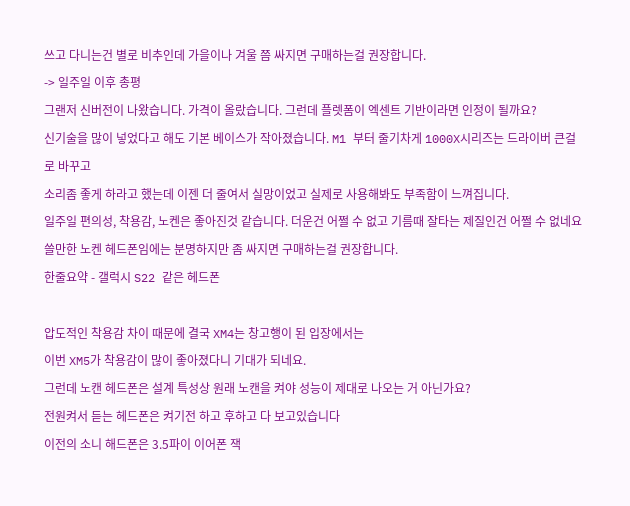쓰고 다니는건 별로 비추인데 가을이나 겨울 쯤 싸지면 구매하는걸 권장합니다.
-> 일주일 이후 총평
그랜저 신버전이 나왔습니다. 가격이 올랐습니다. 그런데 플렛폼이 엑센트 기반이라면 인정이 될까요?
신기술을 많이 넣었다고 해도 기본 베이스가 작아졌습니다. M1 부터 줄기차게 1000X시리즈는 드라이버 큰걸로 바꾸고
소리좀 좋게 하라고 했는데 이젠 더 줄여서 실망이었고 실제로 사용해봐도 부족함이 느껴집니다.
일주일 편의성, 착용감, 노켄은 좋아진것 같습니다. 더운건 어쩔 수 없고 기름때 잘타는 제질인건 어쩔 수 없네요
쓸만한 노켄 헤드폰임에는 분명하지만 좀 싸지면 구매하는걸 권장합니다.
한줄요약 - 갤럭시 S22 같은 헤드폰

압도적인 착용감 차이 때문에 결국 XM4는 창고행이 된 입장에서는
이번 XM5가 착용감이 많이 좋아졌다니 기대가 되네요.
그런데 노캔 헤드폰은 설계 특성상 원래 노캔을 켜야 성능이 제대로 나오는 거 아닌가요?
전원켜서 듣는 헤드폰은 켜기전 하고 후하고 다 보고있습니다
이전의 소니 해드폰은 3.5파이 이어폰 잭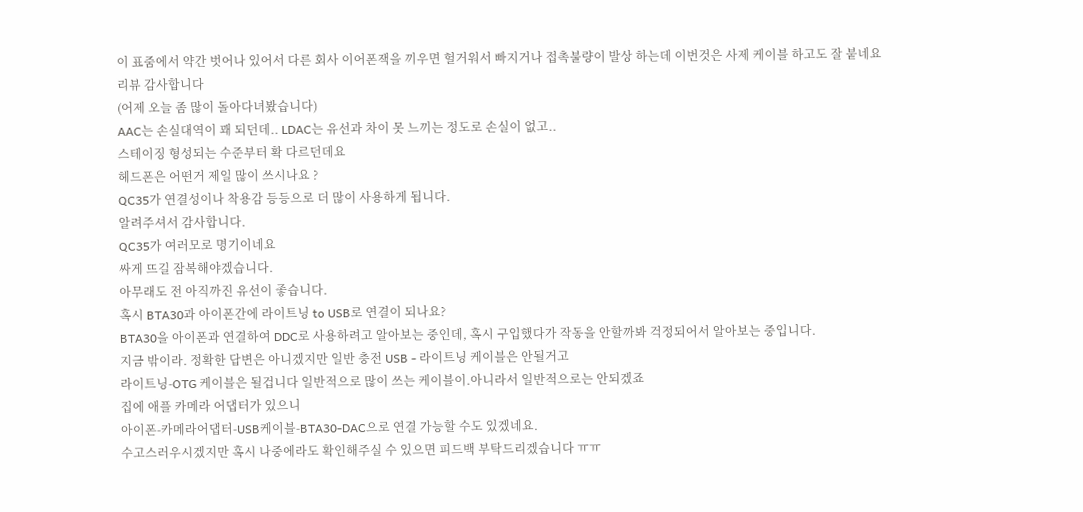이 표줌에서 약간 벗어나 있어서 다른 회사 이어폰잭을 끼우면 헐거워서 빠지거나 접촉불량이 발상 하는데 이번것은 사제 케이블 하고도 잘 붙네요
리뷰 감사합니다
(어제 오늘 좀 많이 돌아다녀봤습니다)
AAC는 손실대역이 꽤 되던데.. LDAC는 유선과 차이 못 느끼는 정도로 손실이 없고..
스테이징 형성되는 수준부터 확 다르던데요
헤드폰은 어떤거 제일 많이 쓰시나요 ?
QC35가 연결성이나 착용감 등등으로 더 많이 사용하게 됩니다.
알려주셔서 감사합니다.
QC35가 여러모로 명기이네요
싸게 뜨길 잠복해야겠습니다.
아무래도 전 아직까진 유선이 좋습니다.
혹시 BTA30과 아이폰간에 라이트닝 to USB로 연결이 되나요?
BTA30을 아이폰과 연결하여 DDC로 사용하려고 알아보는 중인데, 혹시 구입했다가 작동을 안할까봐 걱정되어서 알아보는 중입니다.
지금 밖이라. 정확한 답변은 아니겠지만 일반 충전 USB - 라이트닝 케이블은 안될거고
라이트닝-OTG 케이블은 될겁니다 일반적으로 많이 쓰는 케이블이.아니라서 일반적으로는 안되겠죠
집에 애플 카메라 어댑터가 있으니
아이폰-카메라어댑터-USB케이블-BTA30-DAC으로 연결 가능할 수도 있겠네요.
수고스러우시겠지만 혹시 나중에라도 확인해주실 수 있으면 피드백 부탁드리겠습니다 ㅠㅠ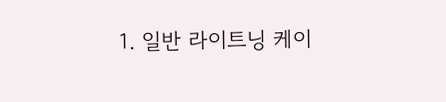1. 일반 라이트닝 케이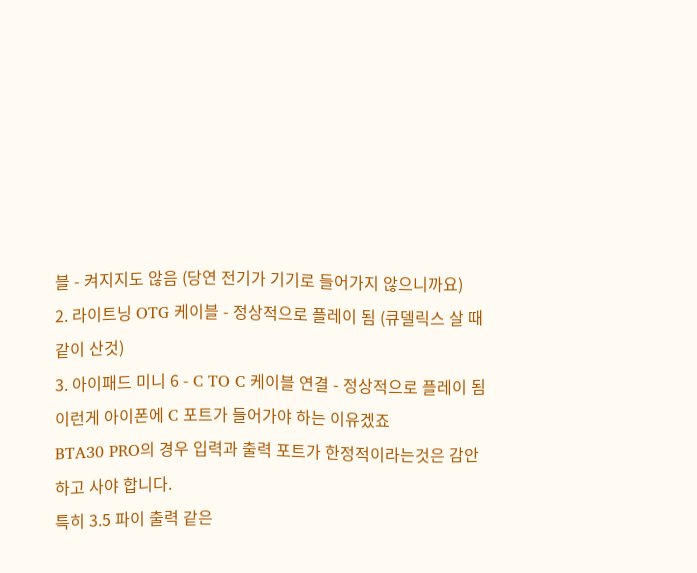블 - 켜지지도 않음 (당연 전기가 기기로 들어가지 않으니까요)
2. 라이트닝 OTG 케이블 - 정상적으로 플레이 됨 (큐델릭스 살 때 같이 산것)
3. 아이패드 미니 6 - C TO C 케이블 연결 - 정상적으로 플레이 됨
이런게 아이폰에 C 포트가 들어가야 하는 이유겠죠
BTA30 PRO의 경우 입력과 출력 포트가 한정적이라는것은 감안 하고 사야 합니다.
특히 3.5 파이 출력 같은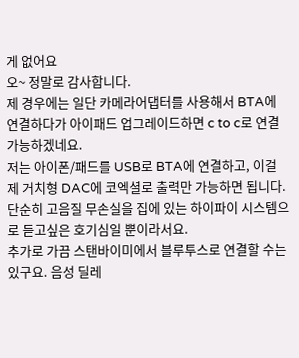게 없어요
오~ 정말로 감사합니다.
제 경우에는 일단 카메라어댑터를 사용해서 BTA에 연결하다가 아이패드 업그레이드하면 c to c로 연결 가능하겠네요.
저는 아이폰/패드를 USB로 BTA에 연결하고, 이걸 제 거치형 DAC에 코엑셜로 출력만 가능하면 됩니다. 단순히 고음질 무손실을 집에 있는 하이파이 시스템으로 듣고싶은 호기심일 뿐이라서요.
추가로 가끔 스탠바이미에서 블루투스로 연결할 수는 있구요. 음성 딜레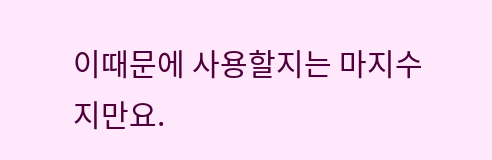이때문에 사용할지는 마지수지만요.